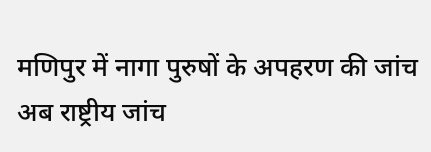मणिपुर में नागा पुरुषों के अपहरण की जांच अब राष्ट्रीय जांच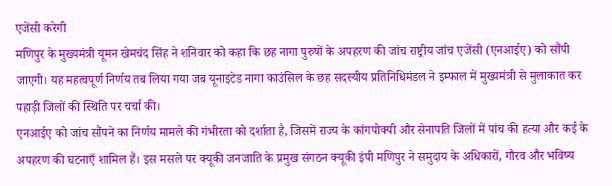एजेंसी करेगी
मणिपुर के मुख्यमंत्री यूमन खेमचंद सिंह ने शनिवार को कहा कि छह नागा पुरुषों के अपहरण की जांच राष्ट्रीय जांच एजेंसी (एनआईए) को सौंपी जाएगी। यह महत्वपूर्ण निर्णय तब लिया गया जब यूनाइटेड नागा काउंसिल के छह सदस्यीय प्रतिनिधिमंडल ने इम्फाल में मुख्यमंत्री से मुलाकात कर पहाड़ी जिलों की स्थिति पर चर्चा की।
एनआईए को जांच सौंपने का निर्णय मामले की गंभीरता को दर्शाता है, जिसमें राज्य के कांगपोक्पी और सेनापति जिलों में पांच की हत्या और कई के अपहरण की घटनाएँ शामिल हैं। इस मसले पर क्यूकी जनजाति के प्रमुख संगठन क्यूकी इंपी मणिपुर ने समुदाय के अधिकारों, गौरव और भविष्य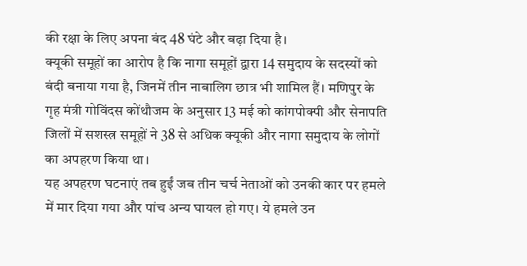की रक्षा के लिए अपना बंद 48 घंटे और बढ़ा दिया है।
क्यूकी समूहों का आरोप है कि नागा समूहों द्वारा 14 समुदाय के सदस्यों को बंदी बनाया गया है, जिनमें तीन नाबालिग छात्र भी शामिल हैं। मणिपुर के गृह मंत्री गोविंदस कोंथौजम के अनुसार 13 मई को कांगपोक्पी और सेनापति जिलों में सशस्त्र समूहों ने 38 से अधिक क्यूकी और नागा समुदाय के लोगों का अपहरण किया था।
यह अपहरण घटनाएं तब हुईं जब तीन चर्च नेताओं को उनकी कार पर हमले में मार दिया गया और पांच अन्य घायल हो गए। ये हमले उन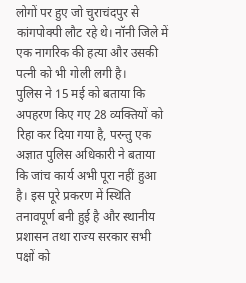लोगों पर हुए जो चुराचंदपुर से कांगपोक्पी लौट रहे थे। नॉनी जिले में एक नागरिक की हत्या और उसकी पत्नी को भी गोली लगी है।
पुलिस ने 15 मई को बताया कि अपहरण किए गए 28 व्यक्तियों को रिहा कर दिया गया है, परन्तु एक अज्ञात पुलिस अधिकारी ने बताया कि जांच कार्य अभी पूरा नहीं हुआ है। इस पूरे प्रकरण में स्थिति तनावपूर्ण बनी हुई है और स्थानीय प्रशासन तथा राज्य सरकार सभी पक्षों को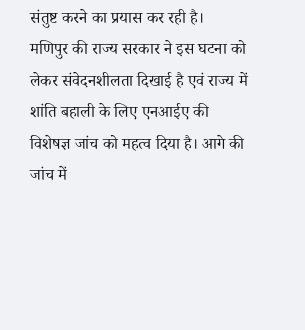संतुष्ट करने का प्रयास कर रही है।
मणिपुर की राज्य सरकार ने इस घटना को लेकर संवेदनशीलता दिखाई है एवं राज्य में शांति बहाली के लिए एनआईए की विशेषज्ञ जांच को महत्व दिया है। आगे की जांच में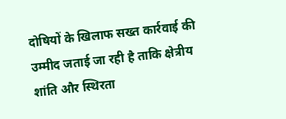दोषियों के खिलाफ सख्त कार्रवाई की उम्मीद जताई जा रही है ताकि क्षेत्रीय शांति और स्थिरता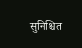सुनिश्चित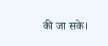की जा सके।